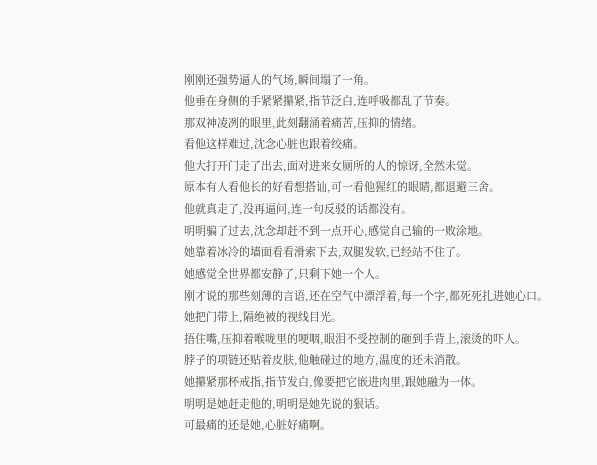刚刚还强势逼人的气场,瞬间塌了一角。
他垂在身侧的手紧紧攥紧,指节泛白,连呼吸都乱了节奏。
那双神凌冽的眼里,此刻翻涌着痛苦,压抑的情绪。
看他这样难过,沈念心脏也跟着绞痛。
他大打开门走了出去,面对进来女厕所的人的惊讶,全然未觉。
原本有人看他长的好看想搭讪,可一看他猩红的眼睛,都退避三舍。
他就真走了,没再逼问,连一句反驳的话都没有。
明明骗了过去,沈念却赶不到一点开心,感觉自己输的一败涂地。
她靠着冰冷的墙面看看滑索下去,双腿发软,已经站不住了。
她感觉全世界都安静了,只剩下她一个人。
刚才说的那些刻薄的言语,还在空气中漂浮着,每一个字,都死死扎进她心口。
她把门带上,隔绝被的视线目光。
捂住嘴,压抑着喉咙里的哽咽,眼泪不受控制的砸到手背上,滚烫的吓人。
脖子的项链还贴着皮肤,他触碰过的地方,温度的还未消散。
她攥紧那杯戒指,指节发白,像要把它嵌进肉里,跟她融为一体。
明明是她赶走他的,明明是她先说的狠话。
可最痛的还是她,心脏好痛啊。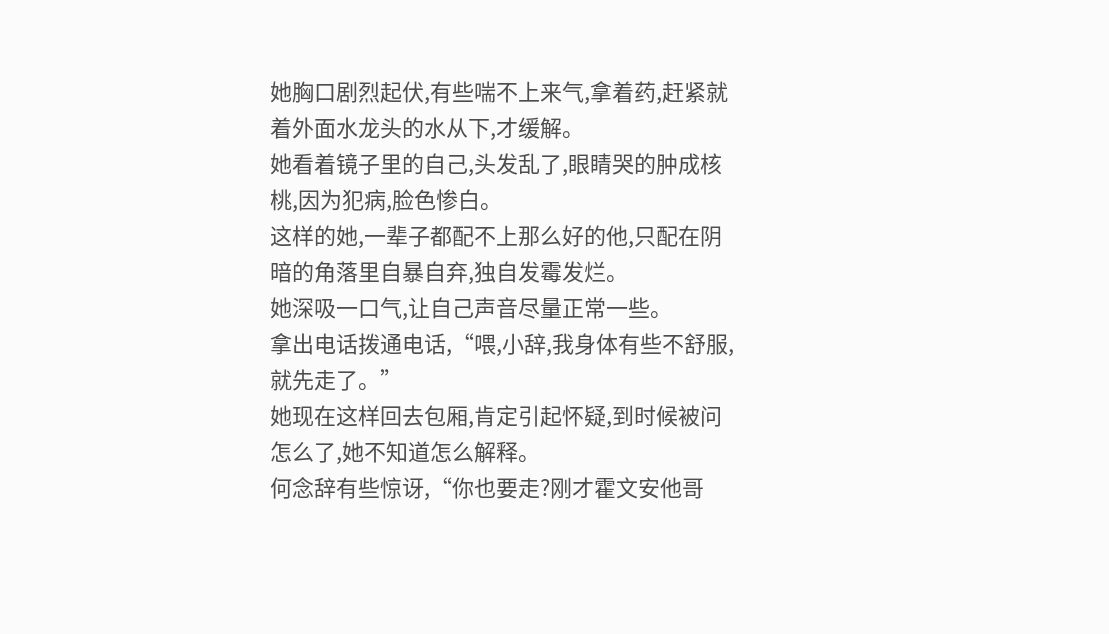她胸口剧烈起伏,有些喘不上来气,拿着药,赶紧就着外面水龙头的水从下,才缓解。
她看着镜子里的自己,头发乱了,眼睛哭的肿成核桃,因为犯病,脸色惨白。
这样的她,一辈子都配不上那么好的他,只配在阴暗的角落里自暴自弃,独自发霉发烂。
她深吸一口气,让自己声音尽量正常一些。
拿出电话拨通电话,“喂,小辞,我身体有些不舒服,就先走了。”
她现在这样回去包厢,肯定引起怀疑,到时候被问怎么了,她不知道怎么解释。
何念辞有些惊讶,“你也要走?刚才霍文安他哥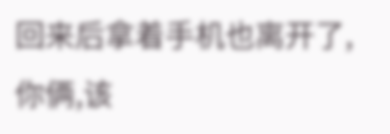回来后拿着手机也离开了,你俩,该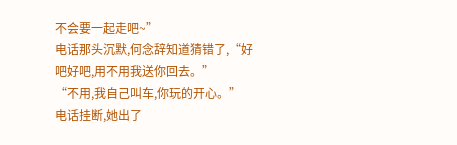不会要一起走吧~”
电话那头沉默,何念辞知道猜错了,“好吧好吧,用不用我送你回去。”
“不用,我自己叫车,你玩的开心。”
电话挂断,她出了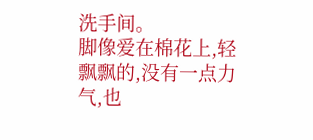洗手间。
脚像爱在棉花上,轻飘飘的,没有一点力气,也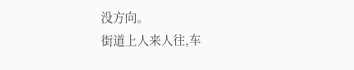没方向。
街道上人来人往,车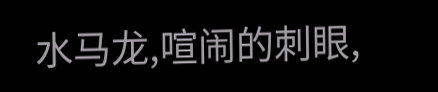水马龙,喧闹的刺眼,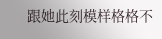跟她此刻模样格格不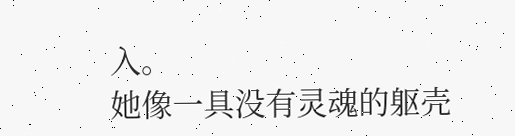入。
她像一具没有灵魂的躯壳